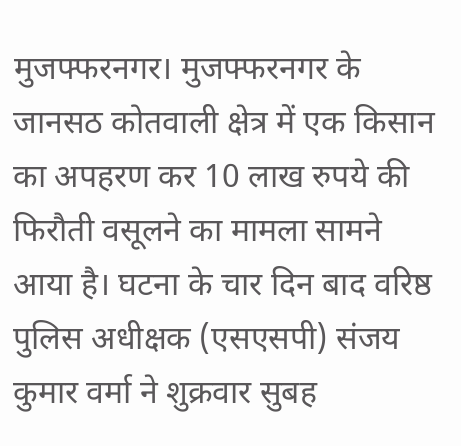मुजफ्फरनगर। मुजफ्फरनगर के जानसठ कोतवाली क्षेत्र में एक किसान का अपहरण कर 10 लाख रुपये की फिरौती वसूलने का मामला सामने आया है। घटना के चार दिन बाद वरिष्ठ पुलिस अधीक्षक (एसएसपी) संजय कुमार वर्मा ने शुक्रवार सुबह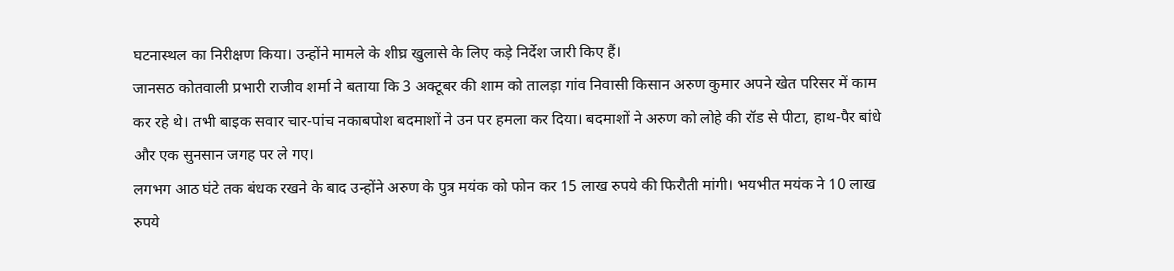घटनास्थल का निरीक्षण किया। उन्होंने मामले के शीघ्र खुलासे के लिए कड़े निर्देश जारी किए हैं।
जानसठ कोतवाली प्रभारी राजीव शर्मा ने बताया कि 3 अक्टूबर की शाम को तालड़ा गांव निवासी किसान अरुण कुमार अपने खेत परिसर में काम कर रहे थे। तभी बाइक सवार चार-पांच नकाबपोश बदमाशों ने उन पर हमला कर दिया। बदमाशों ने अरुण को लोहे की रॉड से पीटा, हाथ-पैर बांधे और एक सुनसान जगह पर ले गए।
लगभग आठ घंटे तक बंधक रखने के बाद उन्होंने अरुण के पुत्र मयंक को फोन कर 15 लाख रुपये की फिरौती मांगी। भयभीत मयंक ने 10 लाख रुपये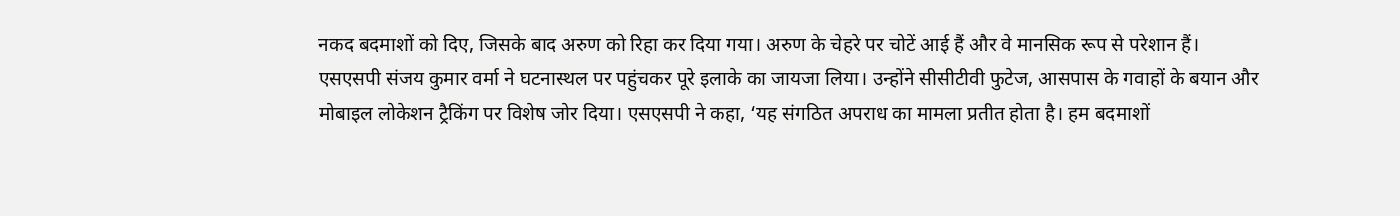नकद बदमाशों को दिए, जिसके बाद अरुण को रिहा कर दिया गया। अरुण के चेहरे पर चोटें आई हैं और वे मानसिक रूप से परेशान हैं।
एसएसपी संजय कुमार वर्मा ने घटनास्थल पर पहुंचकर पूरे इलाके का जायजा लिया। उन्होंने सीसीटीवी फुटेज, आसपास के गवाहों के बयान और मोबाइल लोकेशन ट्रैकिंग पर विशेष जोर दिया। एसएसपी ने कहा, ‘यह संगठित अपराध का मामला प्रतीत होता है। हम बदमाशों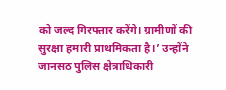को जल्द गिरफ्तार करेंगे। ग्रामीणों की सुरक्षा हमारी प्राथमिकता है।’ उन्होंने जानसठ पुलिस क्षेत्राधिकारी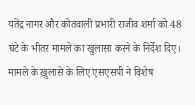यतेंद्र नागर और कोतवाली प्रभारी राजीव शर्मा को 48 घंटे के भीतर मामले का खुलासा करने के निर्देश दिए।
मामले के खुलासे के लिए एसएसपी ने विशेष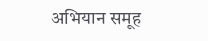अभियान समूह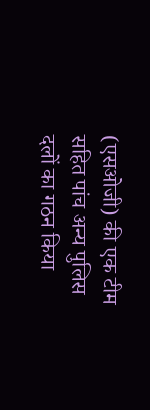(एसओजी) की एक टीम सहित पांच अन्य पुलिस दलों का गठन किया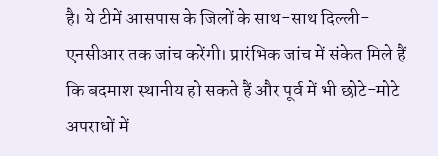है। ये टीमें आसपास के जिलों के साथ-साथ दिल्ली-एनसीआर तक जांच करेंगी। प्रारंभिक जांच में संकेत मिले हैं कि बदमाश स्थानीय हो सकते हैं और पूर्व में भी छोटे-मोटे अपराधों में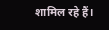शामिल रहे हैं।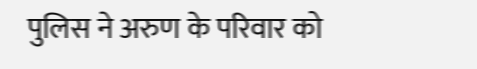पुलिस ने अरुण के परिवार को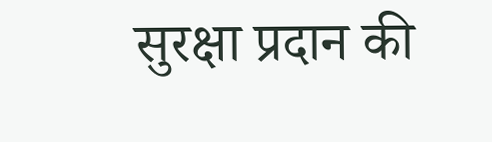सुरक्षा प्रदान की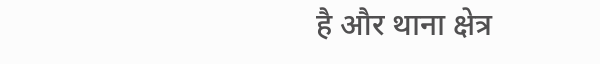है और थाना क्षेत्र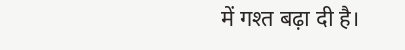में गश्त बढ़ा दी है।